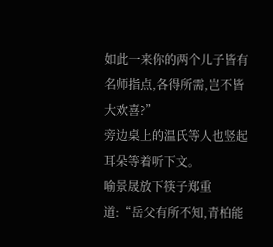如此一来你的两个儿子皆有名师指点,各得所需,岂不皆大欢喜?”
旁边桌上的温氏等人也竖起耳朵等着听下文。
喻景晟放下筷子郑重道:“岳父有所不知,青柏能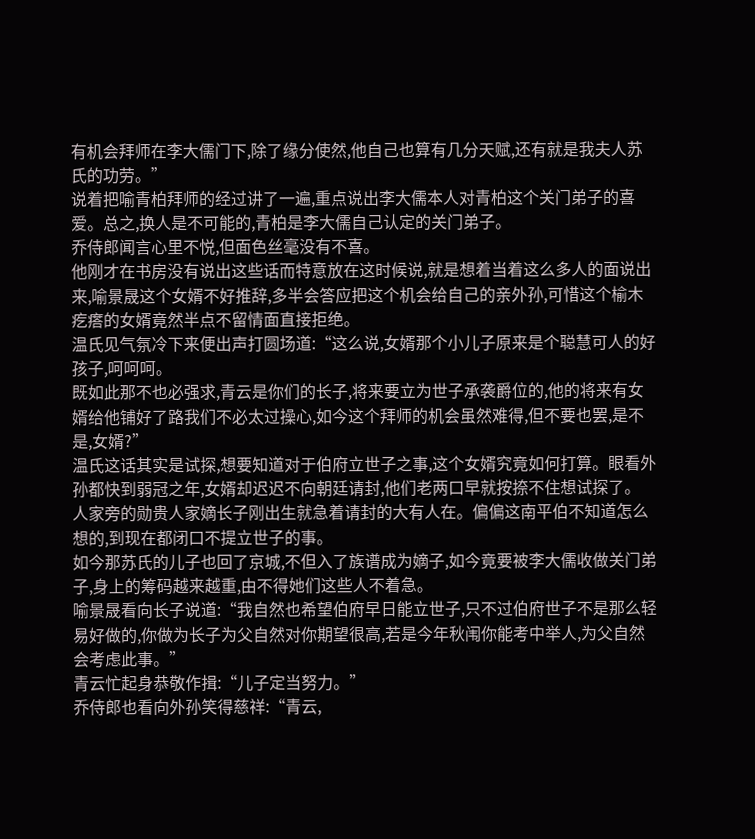有机会拜师在李大儒门下,除了缘分使然,他自己也算有几分天赋,还有就是我夫人苏氏的功劳。”
说着把喻青柏拜师的经过讲了一遍,重点说出李大儒本人对青柏这个关门弟子的喜爱。总之,换人是不可能的,青柏是李大儒自己认定的关门弟子。
乔侍郎闻言心里不悦,但面色丝毫没有不喜。
他刚才在书房没有说出这些话而特意放在这时候说,就是想着当着这么多人的面说出来,喻景晟这个女婿不好推辞,多半会答应把这个机会给自己的亲外孙,可惜这个榆木疙瘩的女婿竟然半点不留情面直接拒绝。
温氏见气氛冷下来便出声打圆场道:“这么说,女婿那个小儿子原来是个聪慧可人的好孩子,呵呵呵。
既如此那不也必强求,青云是你们的长子,将来要立为世子承袭爵位的,他的将来有女婿给他铺好了路我们不必太过操心,如今这个拜师的机会虽然难得,但不要也罢,是不是,女婿?”
温氏这话其实是试探,想要知道对于伯府立世子之事,这个女婿究竟如何打算。眼看外孙都快到弱冠之年,女婿却迟迟不向朝廷请封,他们老两口早就按捺不住想试探了。
人家旁的勋贵人家嫡长子刚出生就急着请封的大有人在。偏偏这南平伯不知道怎么想的,到现在都闭口不提立世子的事。
如今那苏氏的儿子也回了京城,不但入了族谱成为嫡子,如今竟要被李大儒收做关门弟子,身上的筹码越来越重,由不得她们这些人不着急。
喻景晟看向长子说道:“我自然也希望伯府早日能立世子,只不过伯府世子不是那么轻易好做的,你做为长子为父自然对你期望很高,若是今年秋闱你能考中举人,为父自然会考虑此事。”
青云忙起身恭敬作揖:“儿子定当努力。”
乔侍郎也看向外孙笑得慈祥:“青云,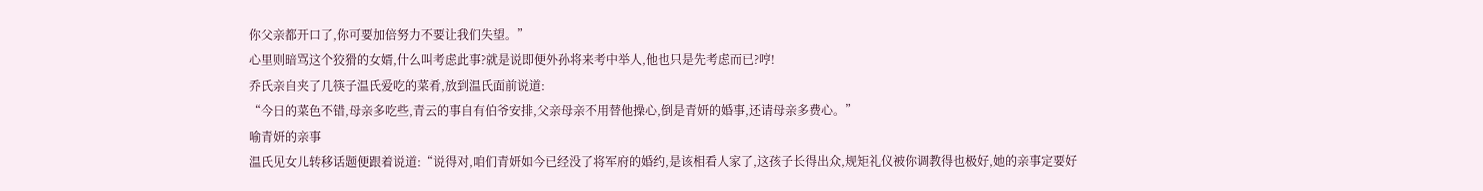你父亲都开口了,你可要加倍努力不要让我们失望。”
心里则暗骂这个狡猾的女婿,什么叫考虑此事?就是说即便外孙将来考中举人,他也只是先考虑而已?哼!
乔氏亲自夹了几筷子温氏爱吃的菜肴,放到温氏面前说道:
“今日的菜色不错,母亲多吃些,青云的事自有伯爷安排,父亲母亲不用替他操心,倒是青妍的婚事,还请母亲多费心。”
喻青妍的亲事
温氏见女儿转移话题便跟着说道:“说得对,咱们青妍如今已经没了将军府的婚约,是该相看人家了,这孩子长得出众,规矩礼仪被你调教得也极好,她的亲事定要好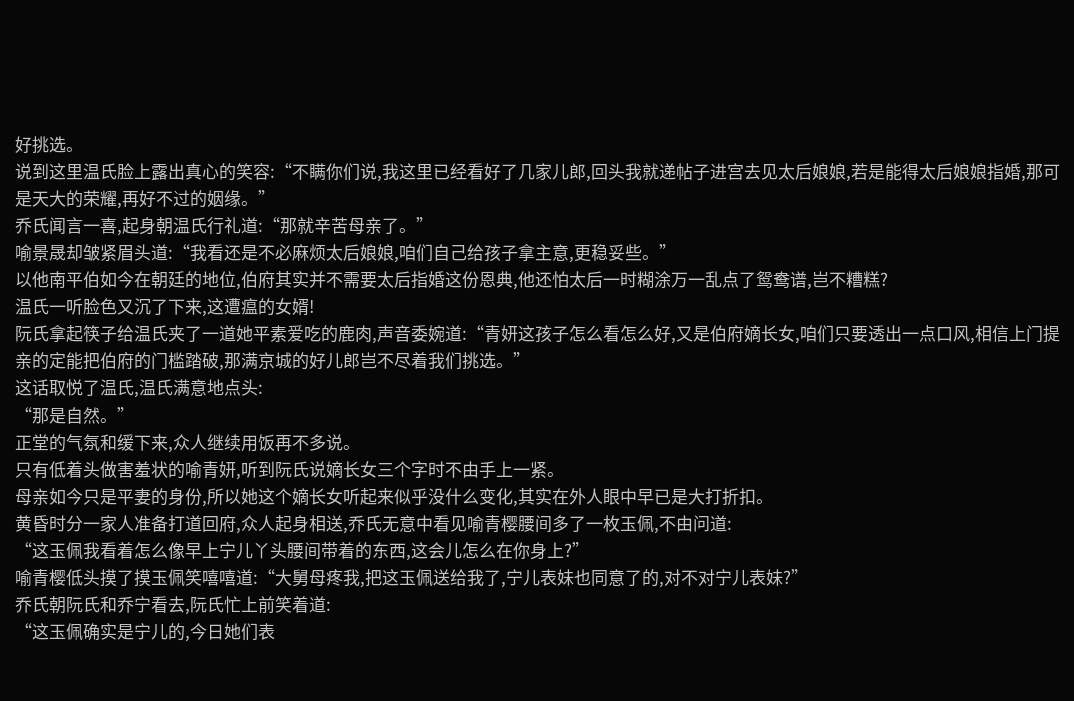好挑选。
说到这里温氏脸上露出真心的笑容:“不瞒你们说,我这里已经看好了几家儿郎,回头我就递帖子进宫去见太后娘娘,若是能得太后娘娘指婚,那可是天大的荣耀,再好不过的姻缘。”
乔氏闻言一喜,起身朝温氏行礼道:“那就辛苦母亲了。”
喻景晟却皱紧眉头道:“我看还是不必麻烦太后娘娘,咱们自己给孩子拿主意,更稳妥些。”
以他南平伯如今在朝廷的地位,伯府其实并不需要太后指婚这份恩典,他还怕太后一时糊涂万一乱点了鸳鸯谱,岂不糟糕?
温氏一听脸色又沉了下来,这遭瘟的女婿!
阮氏拿起筷子给温氏夹了一道她平素爱吃的鹿肉,声音委婉道:“青妍这孩子怎么看怎么好,又是伯府嫡长女,咱们只要透出一点口风,相信上门提亲的定能把伯府的门槛踏破,那满京城的好儿郎岂不尽着我们挑选。”
这话取悦了温氏,温氏满意地点头:
“那是自然。”
正堂的气氛和缓下来,众人继续用饭再不多说。
只有低着头做害羞状的喻青妍,听到阮氏说嫡长女三个字时不由手上一紧。
母亲如今只是平妻的身份,所以她这个嫡长女听起来似乎没什么变化,其实在外人眼中早已是大打折扣。
黄昏时分一家人准备打道回府,众人起身相送,乔氏无意中看见喻青樱腰间多了一枚玉佩,不由问道:
“这玉佩我看着怎么像早上宁儿丫头腰间带着的东西,这会儿怎么在你身上?”
喻青樱低头摸了摸玉佩笑嘻嘻道:“大舅母疼我,把这玉佩送给我了,宁儿表妹也同意了的,对不对宁儿表妹?”
乔氏朝阮氏和乔宁看去,阮氏忙上前笑着道:
“这玉佩确实是宁儿的,今日她们表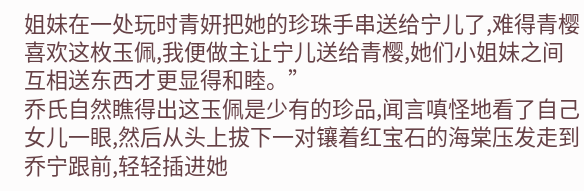姐妹在一处玩时青妍把她的珍珠手串送给宁儿了,难得青樱喜欢这枚玉佩,我便做主让宁儿送给青樱,她们小姐妹之间互相送东西才更显得和睦。”
乔氏自然瞧得出这玉佩是少有的珍品,闻言嗔怪地看了自己女儿一眼,然后从头上拔下一对镶着红宝石的海棠压发走到乔宁跟前,轻轻插进她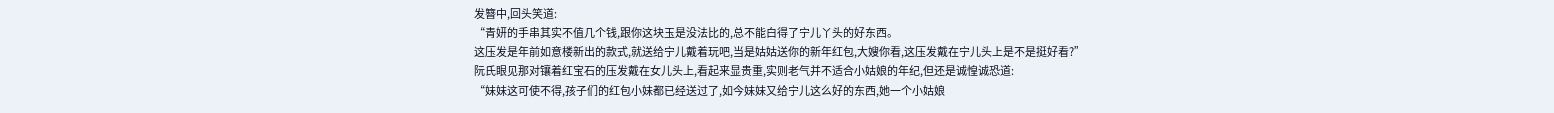发簪中,回头笑道:
“青妍的手串其实不值几个钱,跟你这块玉是没法比的,总不能白得了宁儿丫头的好东西。
这压发是年前如意楼新出的款式,就送给宁儿戴着玩吧,当是姑姑送你的新年红包,大嫂你看,这压发戴在宁儿头上是不是挺好看?”
阮氏眼见那对镶着红宝石的压发戴在女儿头上,看起来显贵重,实则老气并不适合小姑娘的年纪,但还是诚惶诚恐道:
“妹妹这可使不得,孩子们的红包小妹都已经送过了,如今妹妹又给宁儿这么好的东西,她一个小姑娘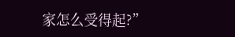家怎么受得起?”